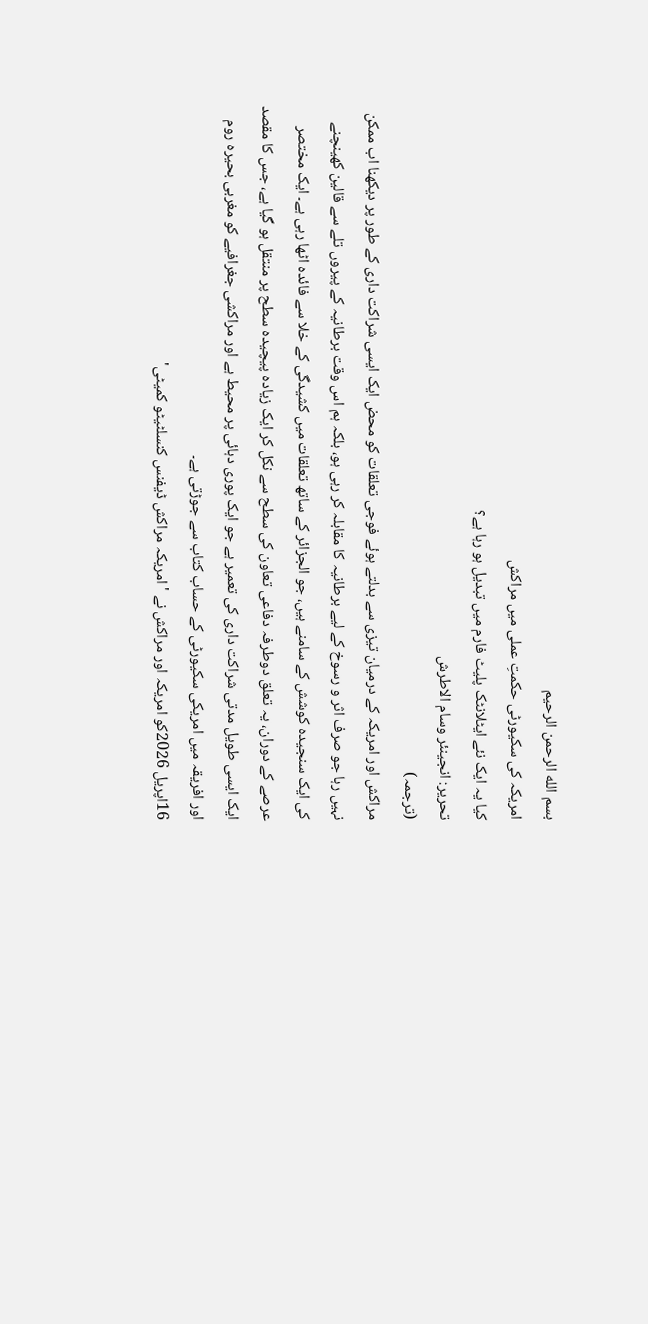بسم الله الرحمن الرحيم
امریکہ کی سکیورٹی حکمتِ عملی میں مراکش
کیا یہ ایک نئے ایٹلانٹک پلیٹ فارم میں تبدیل ہو رہا ہے؟
تحریر: انجینئر وسام الاطرش
(ترجمہ)
مراکش اور امریکہ کے درمیان تیزی سے بدلتے ہوئے فوجی تعلقات کو محض ایک ایسی شراکت داری کے طور پر دیکھنا اب ممکن نہیں رہا جو صرف اثر و رسوخ کے لیے برطانیہ کا مقابلہ کر رہی ہو، بلکہ ہم اس وقت برطانیہ کے پیروں تلے سے قالین کھینچنے کی ایک سنجیدہ کوشش کے سامنے ہیں، جو الجزائر کے ساتھ تعلقات میں کشیدگی کے خلا سے فائدہ اٹھا رہی ہے۔ ایک مختصر عرصے کے دوران، یہ تعلق دوطرفہ دفاعی تعاون کی سطح سے نکل کر ایک زیادہ پیچیدہ سطح پر منتقل ہو گیا ہے، جس کا مقصد ایک ایسی طویل مدتی شراکت داری کی تعمیر ہے جو ایک پوری دہائی پر محیط ہے اور مراکشی جغرافیے کو مغربی بحیرہ روم اور افریقہ میں امریکی سکیورٹی کے حساب کتاب سے جوڑتی ہے۔
16اپریل 2026کو امریکہ اور مراکش نے 'امریکہ مراکش ڈیفنس کنسلٹیٹو کمیٹی'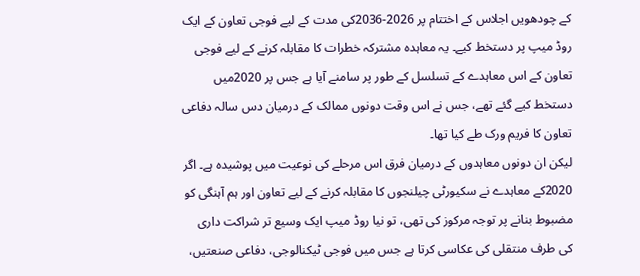کے چودھویں اجلاس کے اختتام پر 2026-2036کی مدت کے لیے فوجی تعاون کے ایک روڈ میپ پر دستخط کیے۔ یہ معاہدہ مشترکہ خطرات کا مقابلہ کرنے کے لیے فوجی تعاون کے اس معاہدے کے تسلسل کے طور پر سامنے آیا ہے جس پر 2020میں دستخط کیے گئے تھے، جس نے اس وقت دونوں ممالک کے درمیان دس سالہ دفاعی تعاون کا فریم ورک طے کیا تھا۔
لیکن ان دونوں معاہدوں کے درمیان فرق اس مرحلے کی نوعیت میں پوشیدہ ہے۔ اگر 2020کے معاہدے نے سکیورٹی چیلنجوں کا مقابلہ کرنے کے لیے تعاون اور ہم آہنگی کو مضبوط بنانے پر توجہ مرکوز کی تھی، تو نیا روڈ میپ ایک وسیع تر شراکت داری کی طرف منتقلی کی عکاسی کرتا ہے جس میں فوجی ٹیکنالوجی، دفاعی صنعتیں،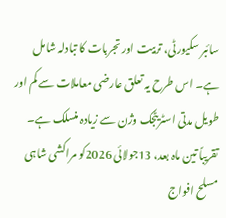سائبر سکیورٹی، تربیت اور تجربات کا تبادلہ شامل ہے۔ اس طرح یہ تعلق عارضی معاملات سے کم اور طویل مدتی اسٹریٹجک وژن سے زیادہ منسلک ہے۔
تقریباً تین ماہ بعد، 13جولائی 2026کو مراکشی شاہی مسلح افواج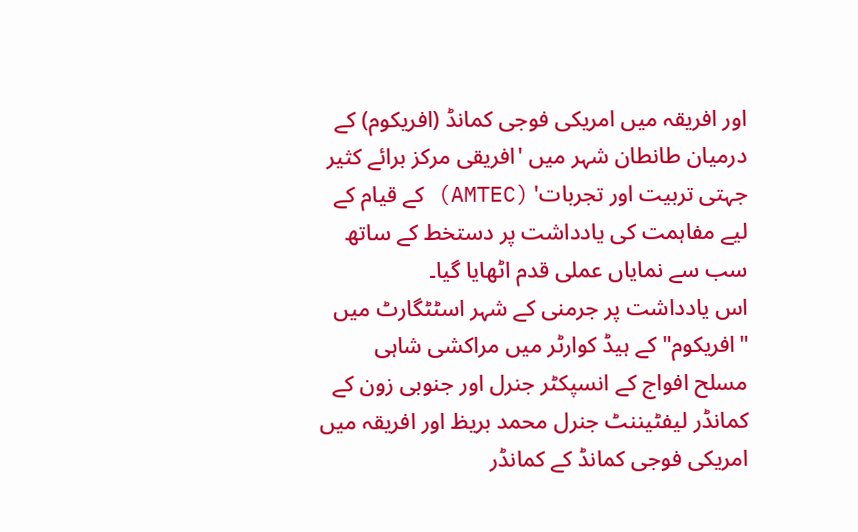اور افریقہ میں امریکی فوجی کمانڈ (افریکوم) کے درمیان طانطان شہر میں 'افریقی مرکز برائے کثیر جہتی تربیت اور تجربات' (AMTEC) کے قیام کے لیے مفاہمت کی یادداشت پر دستخط کے ساتھ سب سے نمایاں عملی قدم اٹھایا گیا۔
اس یادداشت پر جرمنی کے شہر اسٹٹگارٹ میں "افریکوم" کے ہیڈ کوارٹر میں مراکشی شاہی مسلح افواج کے انسپکٹر جنرل اور جنوبی زون کے کمانڈر لیفٹیننٹ جنرل محمد بريظ اور افریقہ میں امریکی فوجی کمانڈ کے کمانڈر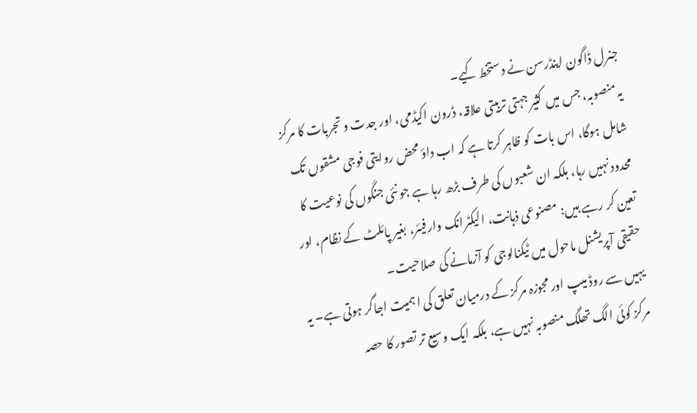جنرل ڈاگون اینڈرسن نے دستخط کیے۔
یہ منصوبہ، جس میں کثیر جہتی تربیتی علاقہ، ڈرون اکیڈمی، اور جدت و تجربات کا مرکز شامل ہوگا، اس بات کو ظاہر کرتا ہے کہ اب داؤ محض روایتی فوجی مشقوں تک محدود نہیں رہا، بلکہ ان شعبوں کی طرف بڑھ رہا ہے جو نئی جنگوں کی نوعیت کا تعین کر رہے ہیں: مصنوعی ذہانت، الیکٹرانک وارفیئر، بغیر پائلٹ کے نظام، اور حقیقی آپریشنل ماحول میں ٹیکنالوجی کو آزمانے کی صلاحیت۔
یہیں سے روڈ میپ اور مجوزہ مرکز کے درمیان تعلق کی اہمیت اجاگر ہوتی ہے۔ یہ مرکز کوئی الگ تھلگ منصوبہ نہیں ہے، بلکہ ایک وسیع تر تصور کا حصہ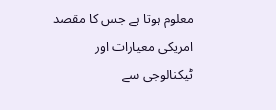معلوم ہوتا ہے جس کا مقصد امریکی معیارات اور ٹیکنالوجی سے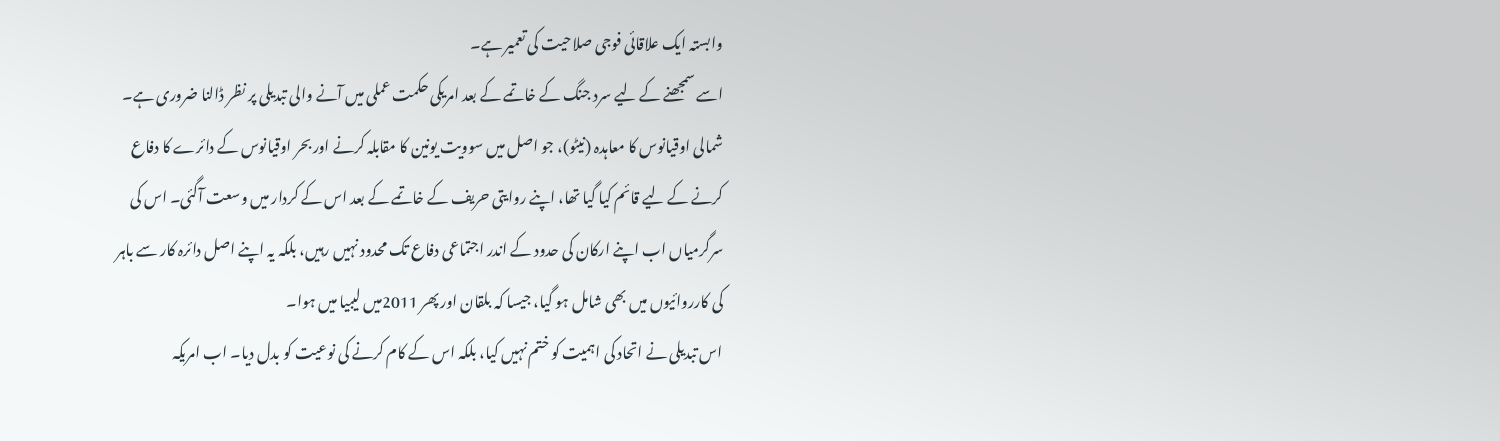وابستہ ایک علاقائی فوجی صلاحیت کی تعمیر ہے۔
اسے سمجھنے کے لیے سرد جنگ کے خاتمے کے بعد امریکی حکمت عملی میں آنے والی تبدیلی پر نظر ڈالنا ضروری ہے۔ شمالی اوقیانوس کا معاہدہ (نیٹو)، جو اصل میں سوویت یونین کا مقابلہ کرنے اور بحر اوقیانوس کے دائرے کا دفاع کرنے کے لیے قائم کیا گیا تھا، اپنے روایتی حریف کے خاتمے کے بعد اس کے کردار میں وسعت آگئی۔ اس کی سرگرمیاں اب اپنے ارکان کی حدود کے اندر اجتماعی دفاع تک محدود نہیں رہیں، بلکہ یہ اپنے اصل دائرہ کار سے باہر کی کارروائیوں میں بھی شامل ہو گیا، جیسا کہ بلقان اور پھر 2011میں لیبیا میں ہوا۔
اس تبدیلی نے اتحاد کی اہمیت کو ختم نہیں کیا، بلکہ اس کے کام کرنے کی نوعیت کو بدل دیا۔ اب امریکہ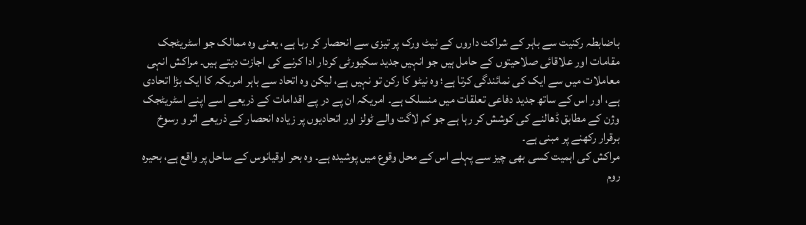باضابطہ رکنیت سے باہر کے شراکت داروں کے نیٹ ورک پر تیزی سے انحصار کر رہا ہے، یعنی وہ ممالک جو اسٹریٹجک مقامات اور علاقائی صلاحیتوں کے حامل ہیں جو انہیں جدید سکیورٹی کردار ادا کرنے کی اجازت دیتے ہیں۔ مراکش انہی معاملات میں سے ایک کی نمائندگی کرتا ہے؛ وہ نیٹو کا رکن تو نہیں ہے، لیکن وہ اتحاد سے باہر امریکہ کا ایک بڑا اتحادی ہے، اور اس کے ساتھ جدید دفاعی تعلقات میں منسلک ہے۔ امریکہ ان پے در پے اقدامات کے ذریعے اسے اپنے اسٹریٹجک وژن کے مطابق ڈھالنے کی کوشش کر رہا ہے جو کم لاگت والے ٹولز اور اتحادیوں پر زیادہ انحصار کے ذریعے اثر و رسوخ برقرار رکھنے پر مبنی ہے۔
مراکش کی اہمیت کسی بھی چیز سے پہلے اس کے محل وقوع میں پوشیدہ ہے۔ وہ بحر اوقیانوس کے ساحل پر واقع ہے، بحیرہ روم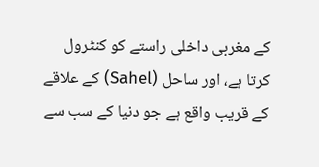کے مغربی داخلی راستے کو کنٹرول کرتا ہے، اور ساحل (Sahel) کے علاقے کے قریب واقع ہے جو دنیا کے سب سے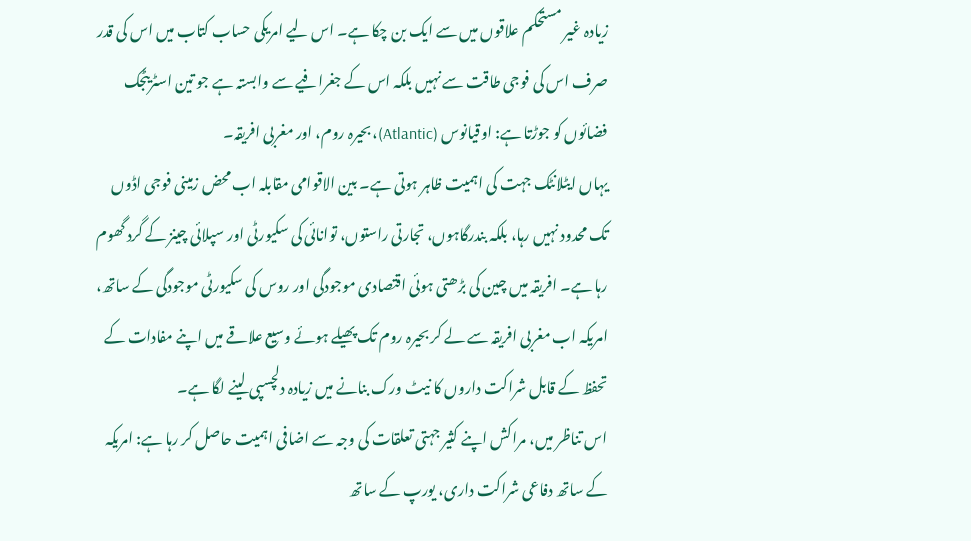زیادہ غیر مستحکم علاقوں میں سے ایک بن چکا ہے۔ اس لیے امریکی حساب کتاب میں اس کی قدر صرف اس کی فوجی طاقت سے نہیں بلکہ اس کے جغرافیے سے وابستہ ہے جو تین اسٹریٹجک فضائوں کو جوڑتا ہے: اوقیانوس (Atlantic)، بحیرہ روم، اور مغربی افریقہ۔
یہاں ایٹلانٹک جہت کی اہمیت ظاہر ہوتی ہے۔ بین الاقوامی مقابلہ اب محض زمینی فوجی اڈوں تک محدود نہیں رہا، بلکہ بندرگاہوں، تجارتی راستوں، توانائی کی سکیورٹی اور سپلائی چینز کے گرد گھوم رہا ہے۔ افریقہ میں چین کی بڑھتی ہوئی اقتصادی موجودگی اور روس کی سکیورٹی موجودگی کے ساتھ، امریکہ اب مغربی افریقہ سے لے کر بحیرہ روم تک پھیلے ہوئے وسیع علاقے میں اپنے مفادات کے تحفظ کے قابل شراکت داروں کا نیٹ ورک بنانے میں زیادہ دلچسپی لینے لگا ہے۔
اس تناظر میں، مراکش اپنے کثیر جہتی تعلقات کی وجہ سے اضافی اہمیت حاصل کر رہا ہے: امریکہ کے ساتھ دفاعی شراکت داری، یورپ کے ساتھ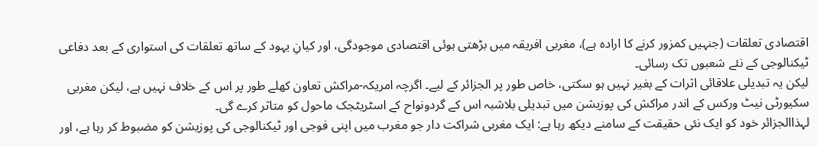اقتصادی تعلقات (جنہیں کمزور کرنے کا ارادہ ہے)، مغربی افریقہ میں بڑھتی ہوئی اقتصادی موجودگی، اور کیانِ یہود کے ساتھ تعلقات کی استواری کے بعد دفاعی ٹیکنالوجی کے نئے شعبوں تک رسائی۔
لیکن یہ تبدیلی علاقائی اثرات کے بغیر نہیں ہو سکتی، خاص طور پر الجزائر کے لیے۔ اگرچہ امریکہ-مراکش تعاون کھلے طور پر اس کے خلاف نہیں ہے، لیکن مغربی سکیورٹی نیٹ ورکس کے اندر مراکش کی پوزیشن میں تبدیلی بلاشبہ اس کے گردونواح کے اسٹریٹجک ماحول کو متاثر کرے گی۔
لہذاالجزائر خود کو ایک نئی حقیقت کے سامنے دیکھ رہا ہے: ایک مغربی شراکت دار جو مغرب میں اپنی فوجی اور ٹیکنالوجی کی پوزیشن کو مضبوط کر رہا ہے، اور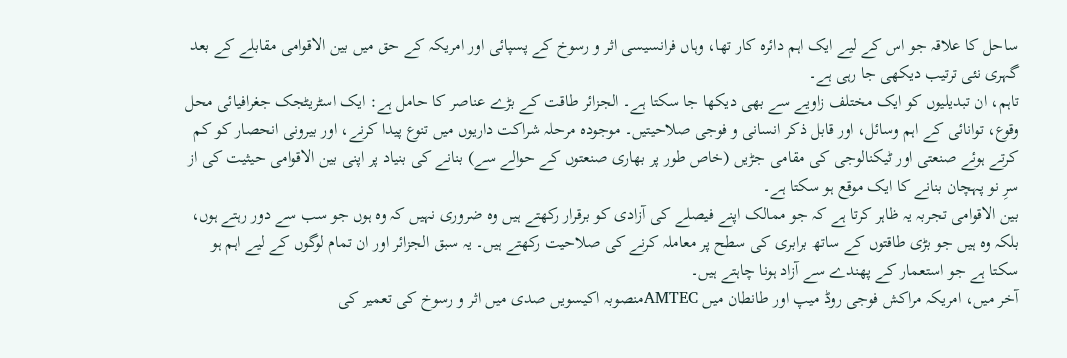ساحل کا علاقہ جو اس کے لیے ایک اہم دائرہ کار تھا، وہاں فرانسیسی اثر و رسوخ کے پسپائی اور امریکہ کے حق میں بین الاقوامی مقابلے کے بعد گہری نئی ترتیب دیکھی جا رہی ہے۔
تاہم، ان تبدیلیوں کو ایک مختلف زاویے سے بھی دیکھا جا سکتا ہے۔ الجزائر طاقت کے بڑے عناصر کا حامل ہے: ایک اسٹریٹجک جغرافیائی محل وقوع، توانائی کے اہم وسائل، اور قابل ذکر انسانی و فوجی صلاحیتیں۔ موجودہ مرحلہ شراکت داریوں میں تنوع پیدا کرنے، اور بیرونی انحصار کو کم کرتے ہوئے صنعتی اور ٹیکنالوجی کی مقامی جڑیں (خاص طور پر بھاری صنعتوں کے حوالے سے) بنانے کی بنیاد پر اپنی بین الاقوامی حیثیت کی از سرِ نو پہچان بنانے کا ایک موقع ہو سکتا ہے۔
بین الاقوامی تجربہ یہ ظاہر کرتا ہے کہ جو ممالک اپنے فیصلے کی آزادی کو برقرار رکھتے ہیں وہ ضروری نہیں کہ وہ ہوں جو سب سے دور رہتے ہوں، بلکہ وہ ہیں جو بڑی طاقتوں کے ساتھ برابری کی سطح پر معاملہ کرنے کی صلاحیت رکھتے ہیں۔ یہ سبق الجزائر اور ان تمام لوگوں کے لیے اہم ہو سکتا ہے جو استعمار کے پھندے سے آزاد ہونا چاہتے ہیں۔
آخر میں، امریکہ مراکش فوجی روڈ میپ اور طانطان میں AMTECمنصوبہ اکیسویں صدی میں اثر و رسوخ کی تعمیر کی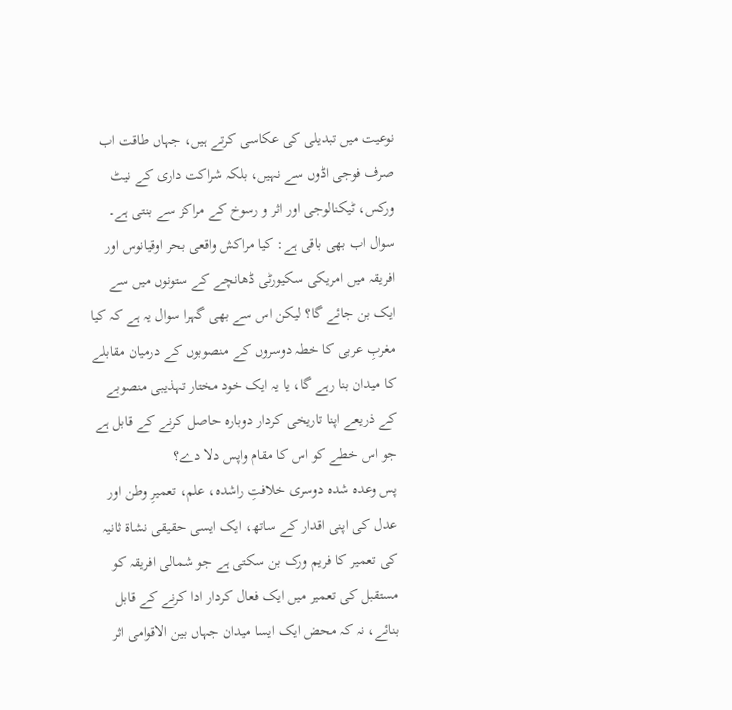نوعیت میں تبدیلی کی عکاسی کرتے ہیں، جہاں طاقت اب صرف فوجی اڈوں سے نہیں، بلکہ شراکت داری کے نیٹ ورکس، ٹیکنالوجی اور اثر و رسوخ کے مراکز سے بنتی ہے۔
سوال اب بھی باقی ہے: کیا مراکش واقعی بحر اوقیانوس اور افریقہ میں امریکی سکیورٹی ڈھانچے کے ستونوں میں سے ایک بن جائے گا؟ لیکن اس سے بھی گہرا سوال یہ ہے کہ کیا مغربِ عربی کا خطہ دوسروں کے منصوبوں کے درمیان مقابلے کا میدان بنا رہے گا، یا یہ ایک خود مختار تہذیبی منصوبے کے ذریعے اپنا تاریخی کردار دوبارہ حاصل کرنے کے قابل ہے جو اس خطے کو اس کا مقام واپس دلا دے؟
پس وعدہ شدہ دوسری خلافتِ راشدہ، علم، تعمیرِ وطن اور عدل کی اپنی اقدار کے ساتھ، ایک ایسی حقیقی نشاۃ ثانیہ کی تعمیر کا فریم ورک بن سکتی ہے جو شمالی افریقہ کو مستقبل کی تعمیر میں ایک فعال کردار ادا کرنے کے قابل بنائے، نہ کہ محض ایک ایسا میدان جہاں بین الاقوامی اثر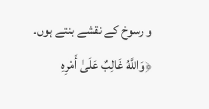و رسوخ کے نقشے بنتے ہوں۔
﴿وَاللَّهُ غَالِبٌ عَلَىٰ أَمْرِهِ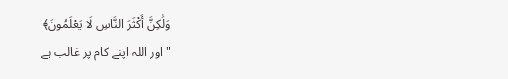وَلَٰكِنَّ أَكْثَرَ النَّاسِ لَا يَعْلَمُونَ﴾
"اور اللہ اپنے کام پر غالب ہے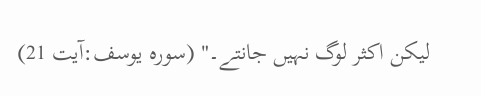لیکن اکثر لوگ نہیں جانتے۔" (سورہ یوسف:آیت 21)